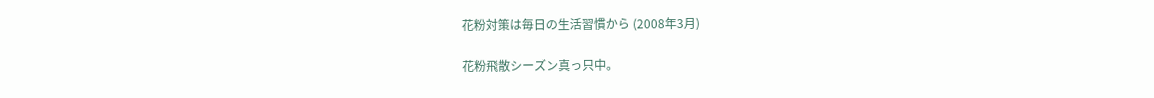花粉対策は毎日の生活習慣から (2008年3月)

花粉飛散シーズン真っ只中。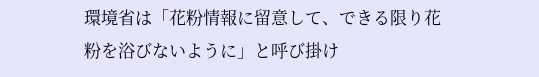環境省は「花粉情報に留意して、できる限り花粉を浴びないように」と呼び掛け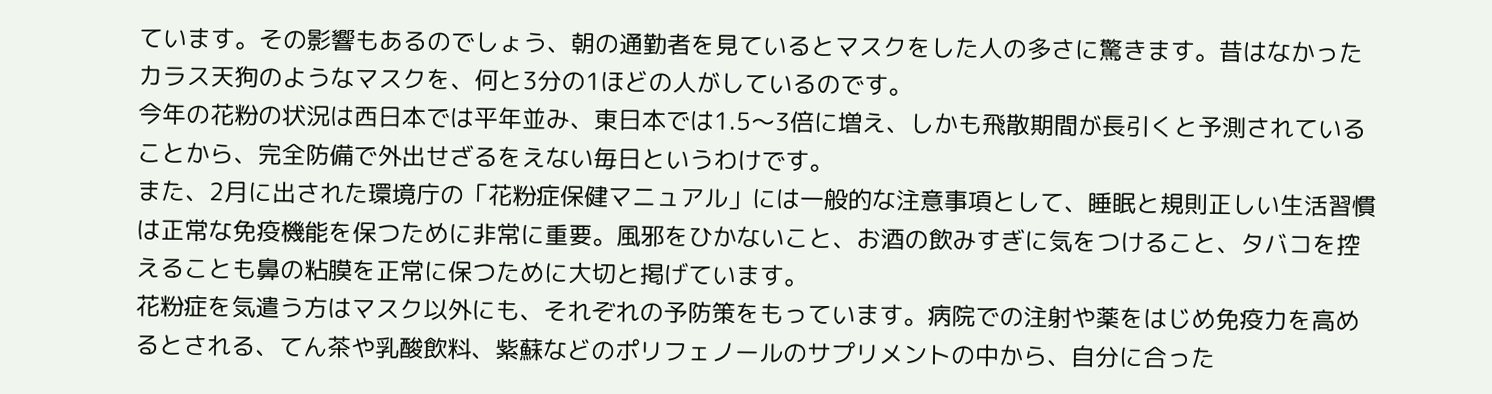ています。その影響もあるのでしょう、朝の通勤者を見ているとマスクをした人の多さに驚きます。昔はなかったカラス天狗のようなマスクを、何と3分の1ほどの人がしているのです。
今年の花粉の状況は西日本では平年並み、東日本では1.5〜3倍に増え、しかも飛散期間が長引くと予測されていることから、完全防備で外出せざるをえない毎日というわけです。
また、2月に出された環境庁の「花粉症保健マニュアル」には一般的な注意事項として、睡眠と規則正しい生活習慣は正常な免疫機能を保つために非常に重要。風邪をひかないこと、お酒の飲みすぎに気をつけること、タバコを控えることも鼻の粘膜を正常に保つために大切と掲げています。
花粉症を気遣う方はマスク以外にも、それぞれの予防策をもっています。病院での注射や薬をはじめ免疫力を高めるとされる、てん茶や乳酸飲料、紫蘇などのポリフェノールのサプリメントの中から、自分に合った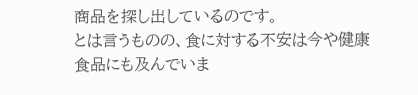商品を探し出しているのです。
とは言うものの、食に対する不安は今や健康食品にも及んでいま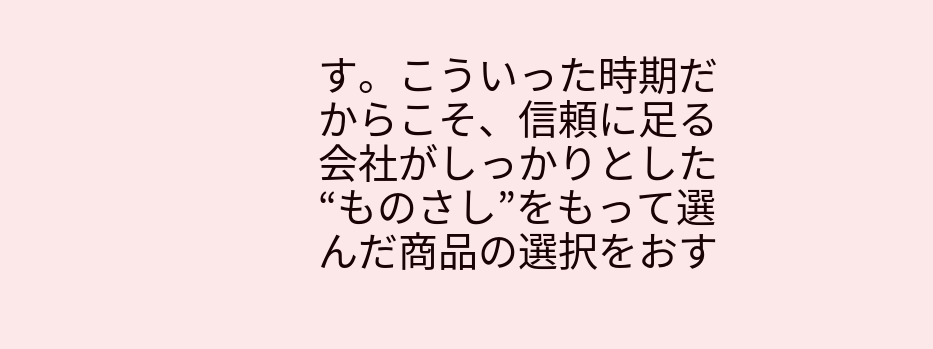す。こういった時期だからこそ、信頼に足る会社がしっかりとした“ものさし”をもって選んだ商品の選択をおす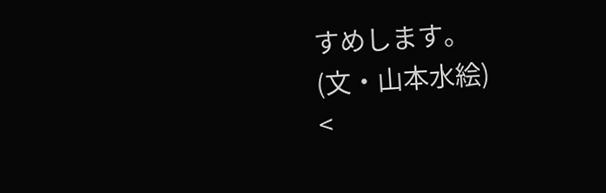すめします。
(文・山本水絵)
<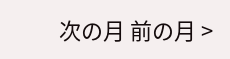次の月 前の月 >